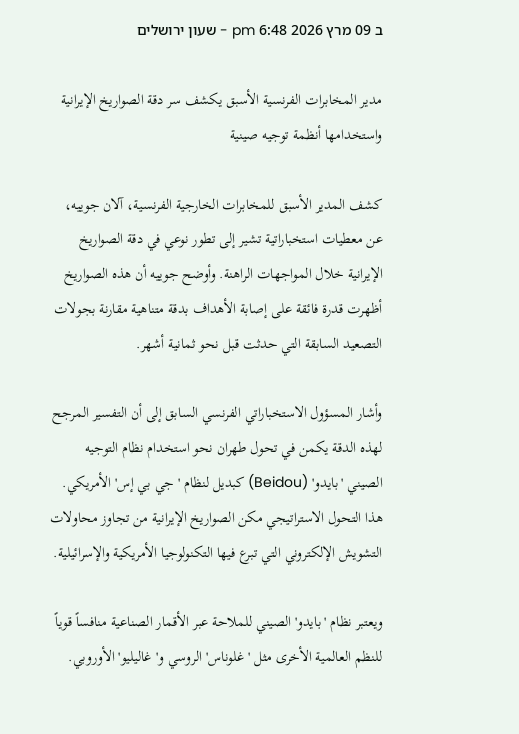ב 09 מרץ 2026 6:48 pm - שעון ירושלים

مدير المخابرات الفرنسية الأسبق يكشف سر دقة الصواريخ الإيرانية واستخدامها أنظمة توجيه صينية

كشف المدير الأسبق للمخابرات الخارجية الفرنسية، آلان جوييه، عن معطيات استخباراتية تشير إلى تطور نوعي في دقة الصواريخ الإيرانية خلال المواجهات الراهنة. وأوضح جوييه أن هذه الصواريخ أظهرت قدرة فائقة على إصابة الأهداف بدقة متناهية مقارنة بجولات التصعيد السابقة التي حدثت قبل نحو ثمانية أشهر.

وأشار المسؤول الاستخباراتي الفرنسي السابق إلى أن التفسير المرجح لهذه الدقة يكمن في تحول طهران نحو استخدام نظام التوجيه الصيني 'بايدو' (Beidou) كبديل لنظام 'جي بي إس' الأمريكي. هذا التحول الاستراتيجي مكن الصواريخ الإيرانية من تجاوز محاولات التشويش الإلكتروني التي تبرع فيها التكنولوجيا الأمريكية والإسرائيلية.

ويعتبر نظام 'بايدو' الصيني للملاحة عبر الأقمار الصناعية منافساً قوياً للنظم العالمية الأخرى مثل 'غلوناس' الروسي و'غاليليو' الأوروبي.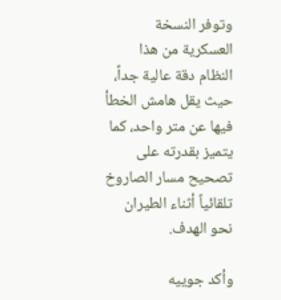وتوفر النسخة العسكرية من هذا النظام دقة عالية جداً، حيث يقل هامش الخطأ فيها عن متر واحد، كما يتميز بقدرته على تصحيح مسار الصاروخ تلقائياً أثناء الطيران نحو الهدف.

وأكد جوييه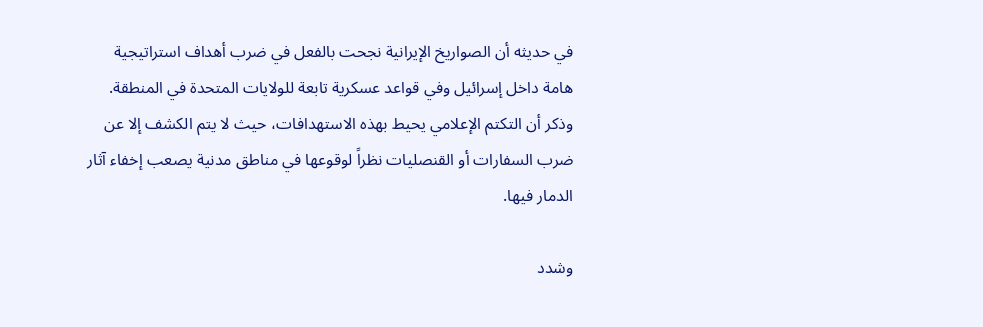في حديثه أن الصواريخ الإيرانية نجحت بالفعل في ضرب أهداف استراتيجية هامة داخل إسرائيل وفي قواعد عسكرية تابعة للولايات المتحدة في المنطقة. وذكر أن التكتم الإعلامي يحيط بهذه الاستهدافات، حيث لا يتم الكشف إلا عن ضرب السفارات أو القنصليات نظراً لوقوعها في مناطق مدنية يصعب إخفاء آثار الدمار فيها.

وشدد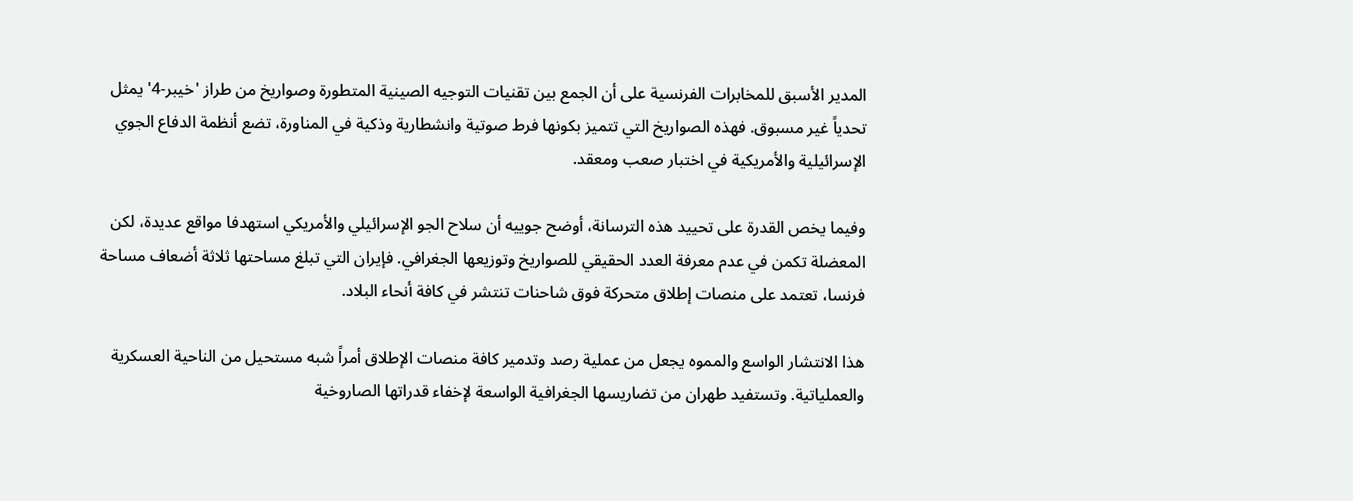المدير الأسبق للمخابرات الفرنسية على أن الجمع بين تقنيات التوجيه الصينية المتطورة وصواريخ من طراز 'خيبر-4' يمثل تحدياً غير مسبوق. فهذه الصواريخ التي تتميز بكونها فرط صوتية وانشطارية وذكية في المناورة، تضع أنظمة الدفاع الجوي الإسرائيلية والأمريكية في اختبار صعب ومعقد.

وفيما يخص القدرة على تحييد هذه الترسانة، أوضح جوييه أن سلاح الجو الإسرائيلي والأمريكي استهدفا مواقع عديدة، لكن المعضلة تكمن في عدم معرفة العدد الحقيقي للصواريخ وتوزيعها الجغرافي. فإيران التي تبلغ مساحتها ثلاثة أضعاف مساحة فرنسا، تعتمد على منصات إطلاق متحركة فوق شاحنات تنتشر في كافة أنحاء البلاد.

هذا الانتشار الواسع والمموه يجعل من عملية رصد وتدمير كافة منصات الإطلاق أمراً شبه مستحيل من الناحية العسكرية والعملياتية. وتستفيد طهران من تضاريسها الجغرافية الواسعة لإخفاء قدراتها الصاروخية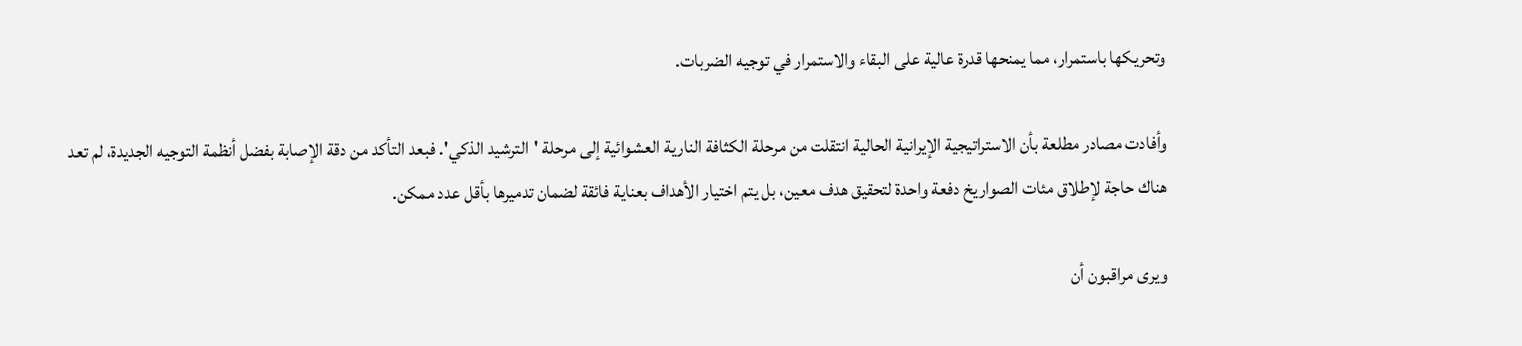وتحريكها باستمرار، مما يمنحها قدرة عالية على البقاء والاستمرار في توجيه الضربات.

وأفادت مصادر مطلعة بأن الاستراتيجية الإيرانية الحالية انتقلت من مرحلة الكثافة النارية العشوائية إلى مرحلة 'الترشيد الذكي'. فبعد التأكد من دقة الإصابة بفضل أنظمة التوجيه الجديدة، لم تعد هناك حاجة لإطلاق مئات الصواريخ دفعة واحدة لتحقيق هدف معين، بل يتم اختيار الأهداف بعناية فائقة لضمان تدميرها بأقل عدد ممكن.

ويرى مراقبون أن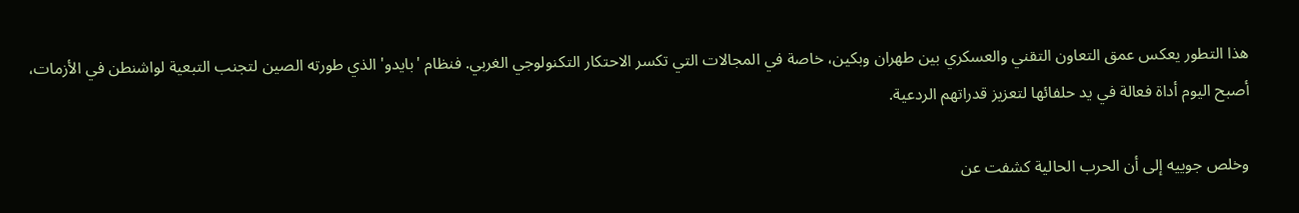هذا التطور يعكس عمق التعاون التقني والعسكري بين طهران وبكين، خاصة في المجالات التي تكسر الاحتكار التكنولوجي الغربي. فنظام 'بايدو' الذي طورته الصين لتجنب التبعية لواشنطن في الأزمات، أصبح اليوم أداة فعالة في يد حلفائها لتعزيز قدراتهم الردعية.

وخلص جوييه إلى أن الحرب الحالية كشفت عن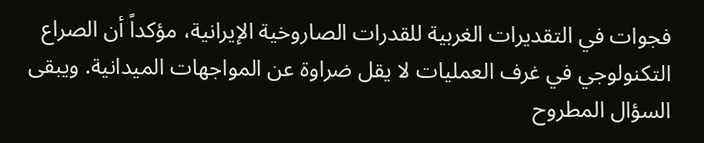فجوات في التقديرات الغربية للقدرات الصاروخية الإيرانية، مؤكداً أن الصراع التكنولوجي في غرف العمليات لا يقل ضراوة عن المواجهات الميدانية. ويبقى السؤال المطروح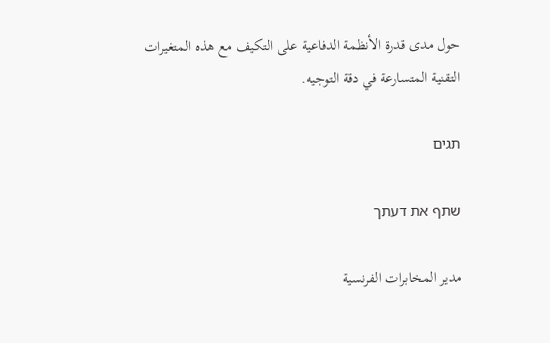حول مدى قدرة الأنظمة الدفاعية على التكيف مع هذه المتغيرات التقنية المتسارعة في دقة التوجيه.

תגים

שתף את דעתך

مدير المخابرات الفرنسية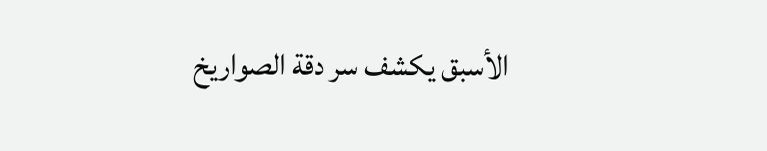الأسبق يكشف سر دقة الصواريخ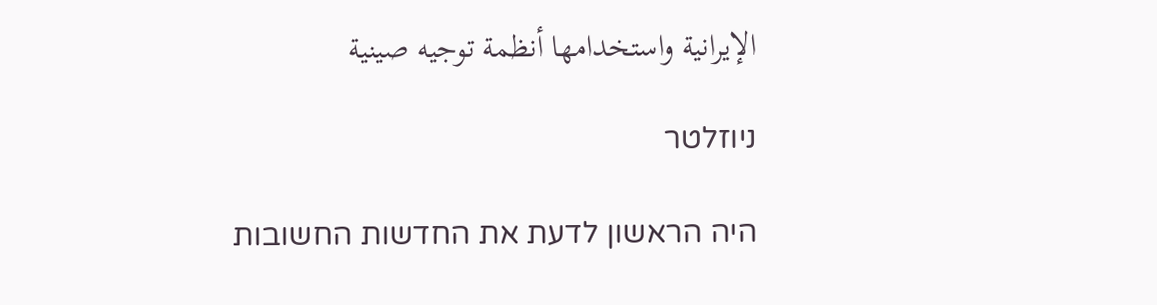الإيرانية واستخدامها أنظمة توجيه صينية

ניוזלטר

היה הראשון לדעת את החדשות החשובות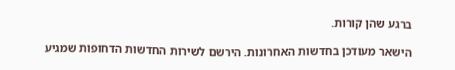ברגע שהן קורות.

הישאר מעודכן בחדשות האחרונות. הירשם לשירות החדשות הדחופות שמגיע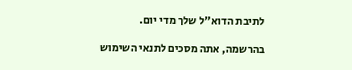לתיבת הדוא"ל שלך מדי יום.

בהרשמה, אתה מסכים לתנאי השימוש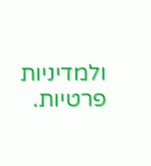ולמדיניות פרטיות.